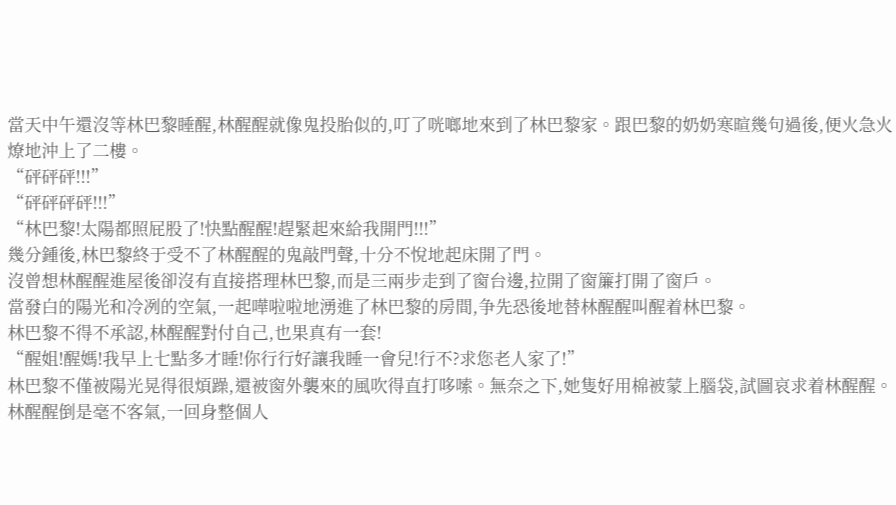當天中午還沒等林巴黎睡醒,林醒醒就像鬼投胎似的,叮了咣啷地來到了林巴黎家。跟巴黎的奶奶寒暄幾句過後,便火急火燎地沖上了二樓。
“砰砰砰!!!”
“砰砰砰砰!!!”
“林巴黎!太陽都照屁股了!快點醒醒!趕緊起來給我開門!!!”
幾分鍾後,林巴黎終于受不了林醒醒的鬼敲門聲,十分不悅地起床開了門。
沒曾想林醒醒進屋後卻沒有直接搭理林巴黎,而是三兩步走到了窗台邊,拉開了窗簾打開了窗戶。
當發白的陽光和冷冽的空氣,一起嘩啦啦地湧進了林巴黎的房間,争先恐後地替林醒醒叫醒着林巴黎。
林巴黎不得不承認,林醒醒對付自己,也果真有一套!
“醒姐!醒媽!我早上七點多才睡!你行行好讓我睡一會兒!行不?求您老人家了!”
林巴黎不僅被陽光晃得很煩躁,還被窗外襲來的風吹得直打哆嗦。無奈之下,她隻好用棉被蒙上腦袋,試圖哀求着林醒醒。
林醒醒倒是毫不客氣,一回身整個人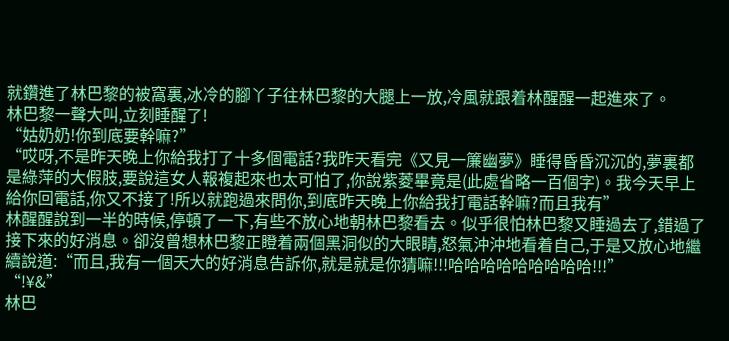就鑽進了林巴黎的被窩裏,冰冷的腳丫子往林巴黎的大腿上一放,冷風就跟着林醒醒一起進來了。
林巴黎一聲大叫,立刻睡醒了!
“姑奶奶!你到底要幹嘛?”
“哎呀,不是昨天晚上你給我打了十多個電話?我昨天看完《又見一簾幽夢》睡得昏昏沉沉的,夢裏都是綠萍的大假肢,要說這女人報複起來也太可怕了,你說紫菱畢竟是(此處省略一百個字)。我今天早上給你回電話,你又不接了!所以就跑過來問你,到底昨天晚上你給我打電話幹嘛?而且我有”
林醒醒說到一半的時候,停頓了一下,有些不放心地朝林巴黎看去。似乎很怕林巴黎又睡過去了,錯過了接下來的好消息。卻沒曾想林巴黎正瞪着兩個黑洞似的大眼睛,怒氣沖沖地看着自己,于是又放心地繼續說道:“而且,我有一個天大的好消息告訴你,就是就是你猜嘛!!!哈哈哈哈哈哈哈哈哈!!!”
“!¥&”
林巴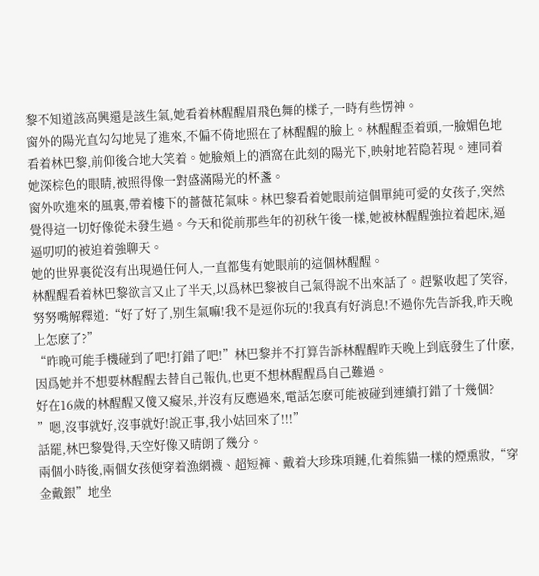黎不知道該高興還是該生氣,她看着林醒醒眉飛色舞的樣子,一時有些愣神。
窗外的陽光直勾勾地晃了進來,不偏不倚地照在了林醒醒的臉上。林醒醒歪着頭,一臉媚色地看着林巴黎,前仰後合地大笑着。她臉頰上的酒窩在此刻的陽光下,映射地若隐若現。連同着她深棕色的眼睛,被照得像一對盛滿陽光的杯盞。
窗外吹進來的風裏,帶着樓下的薔薇花氣味。林巴黎看着她眼前這個單純可愛的女孩子,突然覺得這一切好像從未發生過。今天和從前那些年的初秋午後一樣,她被林醒醒強拉着起床,逼逼叨叨的被迫着強聊天。
她的世界裏從沒有出現過任何人,一直都隻有她眼前的這個林醒醒。
林醒醒看着林巴黎欲言又止了半天,以爲林巴黎被自己氣得說不出來話了。趕緊收起了笑容,努努嘴解釋道:“好了好了,别生氣嘛!我不是逗你玩的!我真有好消息!不過你先告訴我,昨天晚上怎麽了?”
“昨晚可能手機碰到了吧!打錯了吧!”林巴黎并不打算告訴林醒醒昨天晚上到底發生了什麽,因爲她并不想要林醒醒去替自己報仇,也更不想林醒醒爲自己難過。
好在16歲的林醒醒又傻又癡呆,并沒有反應過來,電話怎麽可能被碰到連續打錯了十幾個?
”嗯,沒事就好,沒事就好!說正事,我小姑回來了!!!”
話罷,林巴黎覺得,天空好像又晴朗了幾分。
兩個小時後,兩個女孩便穿着漁網襪、超短褲、戴着大珍珠項鏈,化着熊貓一樣的煙熏妝,“穿金戴銀”地坐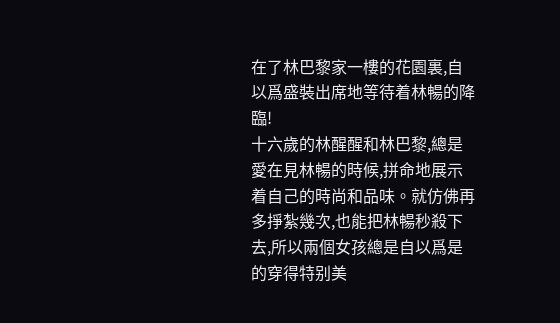在了林巴黎家一樓的花園裏,自以爲盛裝出席地等待着林暢的降臨!
十六歲的林醒醒和林巴黎,總是愛在見林暢的時候,拼命地展示着自己的時尚和品味。就仿佛再多掙紮幾次,也能把林暢秒殺下去,所以兩個女孩總是自以爲是的穿得特别美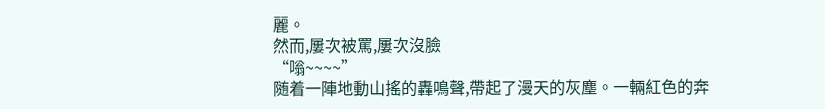麗。
然而,屢次被罵,屢次沒臉
“嗡~~~~”
随着一陣地動山搖的轟鳴聲,帶起了漫天的灰塵。一輛紅色的奔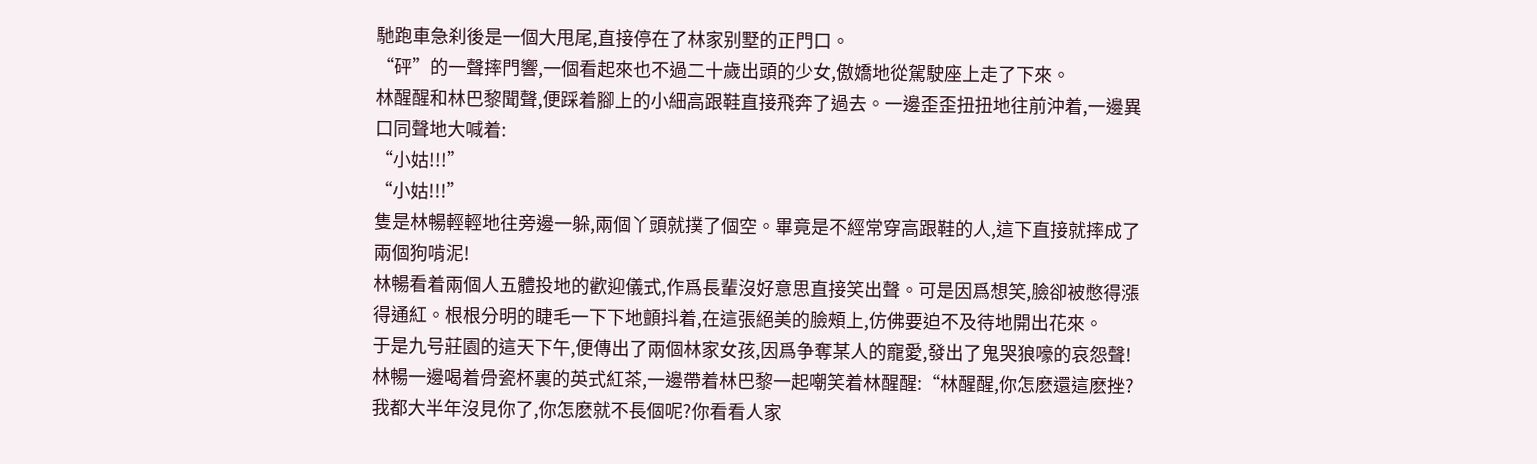馳跑車急刹後是一個大甩尾,直接停在了林家别墅的正門口。
“砰”的一聲摔門響,一個看起來也不過二十歲出頭的少女,傲嬌地從駕駛座上走了下來。
林醒醒和林巴黎聞聲,便踩着腳上的小細高跟鞋直接飛奔了過去。一邊歪歪扭扭地往前沖着,一邊異口同聲地大喊着:
“小姑!!!”
“小姑!!!”
隻是林暢輕輕地往旁邊一躲,兩個丫頭就撲了個空。畢竟是不經常穿高跟鞋的人,這下直接就摔成了兩個狗啃泥!
林暢看着兩個人五體投地的歡迎儀式,作爲長輩沒好意思直接笑出聲。可是因爲想笑,臉卻被憋得漲得通紅。根根分明的睫毛一下下地顫抖着,在這張絕美的臉頰上,仿佛要迫不及待地開出花來。
于是九号莊園的這天下午,便傳出了兩個林家女孩,因爲争奪某人的寵愛,發出了鬼哭狼嚎的哀怨聲!
林暢一邊喝着骨瓷杯裏的英式紅茶,一邊帶着林巴黎一起嘲笑着林醒醒:“林醒醒,你怎麽還這麽挫?我都大半年沒見你了,你怎麽就不長個呢?你看看人家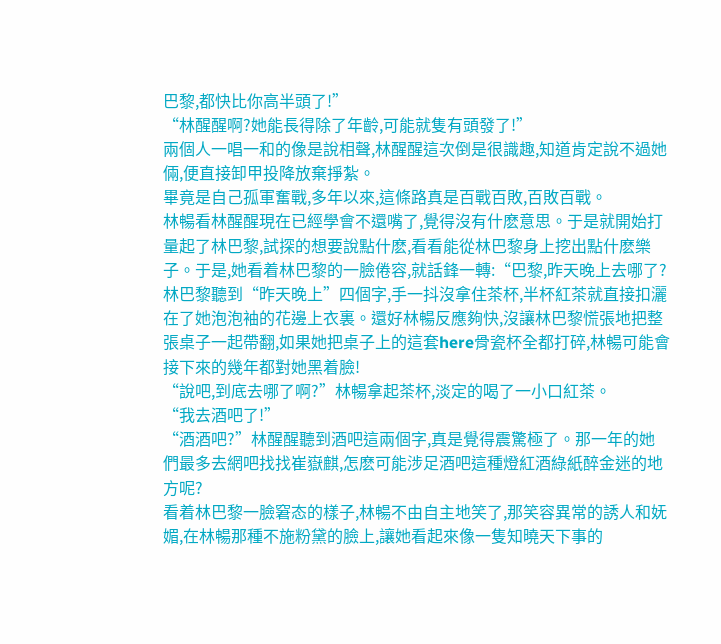巴黎,都快比你高半頭了!”
“林醒醒啊?她能長得除了年齡,可能就隻有頭發了!”
兩個人一唱一和的像是說相聲,林醒醒這次倒是很識趣,知道肯定說不過她倆,便直接卸甲投降放棄掙紮。
畢竟是自己孤軍奮戰,多年以來,這條路真是百戰百敗,百敗百戰。
林暢看林醒醒現在已經學會不還嘴了,覺得沒有什麽意思。于是就開始打量起了林巴黎,試探的想要說點什麽,看看能從林巴黎身上挖出點什麽樂子。于是,她看着林巴黎的一臉倦容,就話鋒一轉:“巴黎,昨天晚上去哪了?
林巴黎聽到“昨天晚上”四個字,手一抖沒拿住茶杯,半杯紅茶就直接扣灑在了她泡泡袖的花邊上衣裏。還好林暢反應夠快,沒讓林巴黎慌張地把整張桌子一起帶翻,如果她把桌子上的這套here骨瓷杯全都打碎,林暢可能會接下來的幾年都對她黑着臉!
“說吧,到底去哪了啊?”林暢拿起茶杯,淡定的喝了一小口紅茶。
“我去酒吧了!”
“酒酒吧?”林醒醒聽到酒吧這兩個字,真是覺得震驚極了。那一年的她們最多去網吧找找崔嶽麒,怎麽可能涉足酒吧這種燈紅酒綠紙醉金迷的地方呢?
看着林巴黎一臉窘态的樣子,林暢不由自主地笑了,那笑容異常的誘人和妩媚,在林暢那種不施粉黛的臉上,讓她看起來像一隻知曉天下事的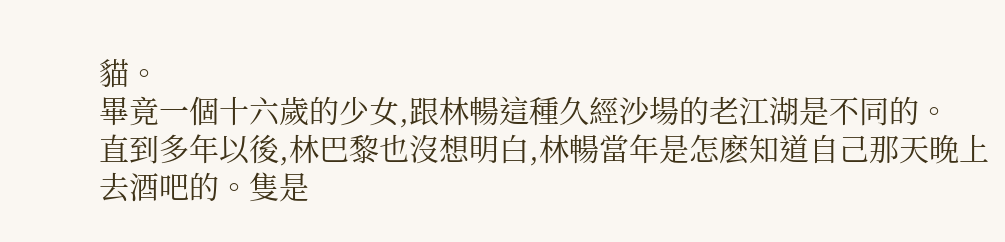貓。
畢竟一個十六歲的少女,跟林暢這種久經沙場的老江湖是不同的。
直到多年以後,林巴黎也沒想明白,林暢當年是怎麽知道自己那天晚上去酒吧的。隻是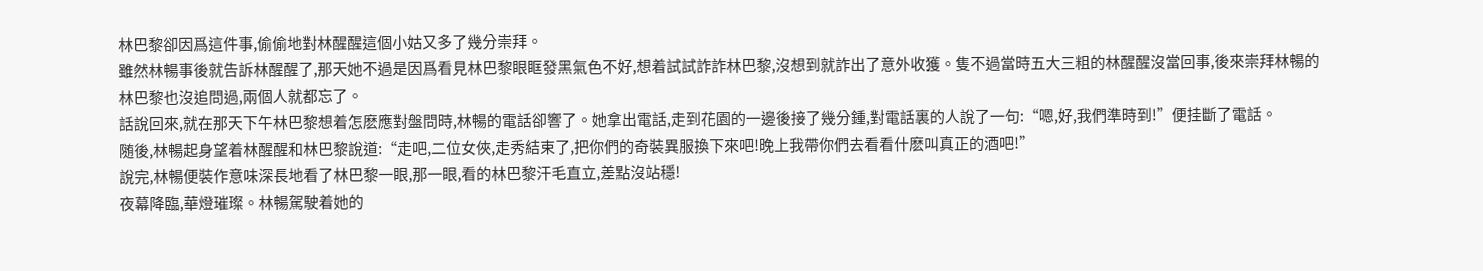林巴黎卻因爲這件事,偷偷地對林醒醒這個小姑又多了幾分崇拜。
雖然林暢事後就告訴林醒醒了,那天她不過是因爲看見林巴黎眼眶發黑氣色不好,想着試試詐詐林巴黎,沒想到就詐出了意外收獲。隻不過當時五大三粗的林醒醒沒當回事,後來崇拜林暢的林巴黎也沒追問過,兩個人就都忘了。
話說回來,就在那天下午林巴黎想着怎麽應對盤問時,林暢的電話卻響了。她拿出電話,走到花園的一邊後接了幾分鍾,對電話裏的人說了一句:“嗯,好,我們準時到!”便挂斷了電話。
随後,林暢起身望着林醒醒和林巴黎說道:“走吧,二位女俠,走秀結束了,把你們的奇裝異服換下來吧!晚上我帶你們去看看什麽叫真正的酒吧!”
說完,林暢便裝作意味深長地看了林巴黎一眼,那一眼,看的林巴黎汗毛直立,差點沒站穩!
夜幕降臨,華燈璀璨。林暢駕駛着她的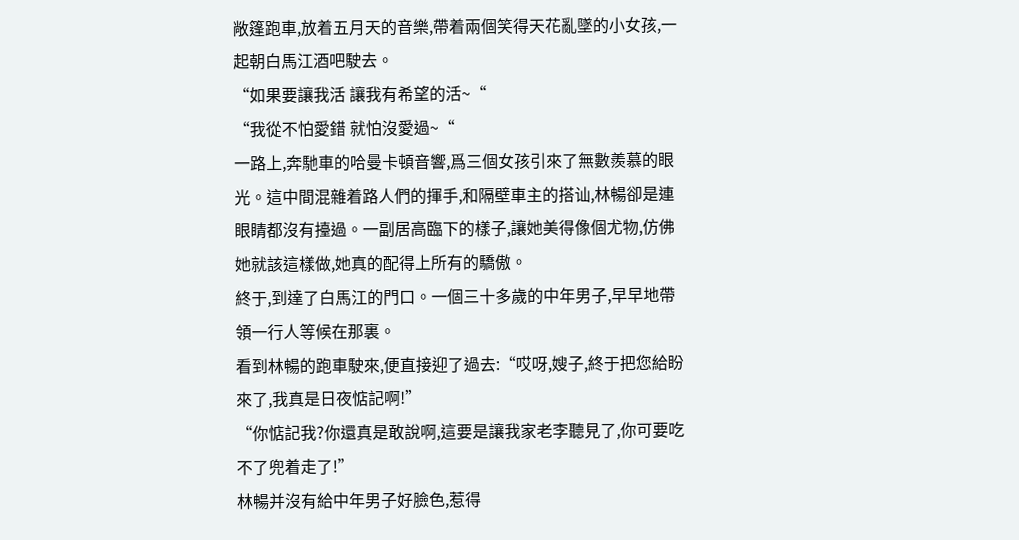敞篷跑車,放着五月天的音樂,帶着兩個笑得天花亂墜的小女孩,一起朝白馬江酒吧駛去。
“如果要讓我活 讓我有希望的活~“
“我從不怕愛錯 就怕沒愛過~“
一路上,奔馳車的哈曼卡頓音響,爲三個女孩引來了無數羨慕的眼光。這中間混雜着路人們的揮手,和隔壁車主的搭讪,林暢卻是連眼睛都沒有擡過。一副居高臨下的樣子,讓她美得像個尤物,仿佛她就該這樣做,她真的配得上所有的驕傲。
終于,到達了白馬江的門口。一個三十多歲的中年男子,早早地帶領一行人等候在那裏。
看到林暢的跑車駛來,便直接迎了過去:“哎呀,嫂子,終于把您給盼來了,我真是日夜惦記啊!”
“你惦記我?你還真是敢說啊,這要是讓我家老李聽見了,你可要吃不了兜着走了!”
林暢并沒有給中年男子好臉色,惹得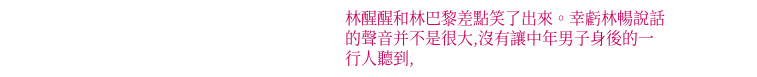林醒醒和林巴黎差點笑了出來。幸虧林暢說話的聲音并不是很大,沒有讓中年男子身後的一行人聽到,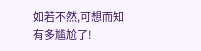如若不然,可想而知有多尴尬了!